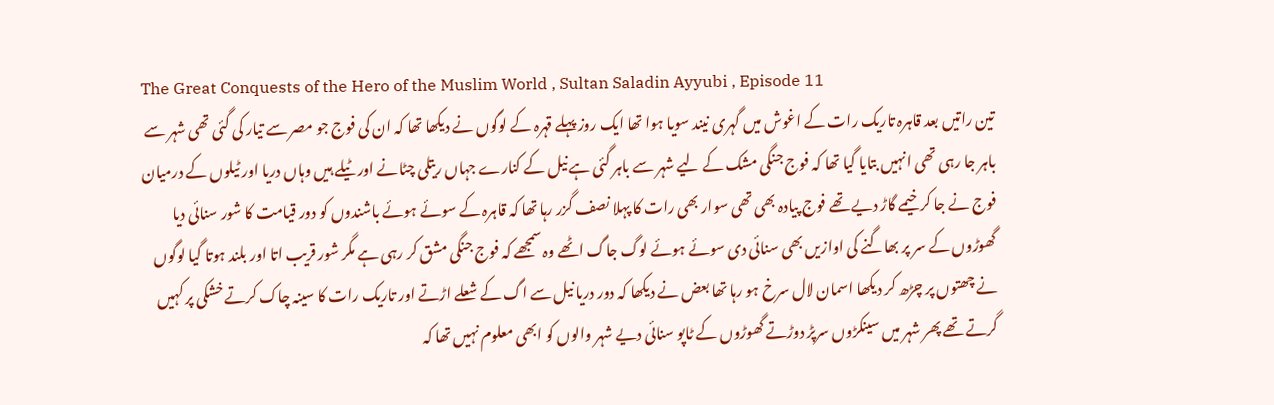The Great Conquests of the Hero of the Muslim World , Sultan Saladin Ayyubi , Episode 11
تین راتیں بعد قاہرہ تاریک رات کے اغوش میں گہری نیند سویا ہوا تھا ایک روز پہلے قہرہ کے لوگوں نے دیکھا تھا کہ ان کی فوج جو مصر سے تیار کی گئی تھی شہر سے باہر جا رہی تھی انہیں بتایا گیا تھا کہ فوج جنگی مشک کے لیے شہر سے باہر گئی ہے نیل کے کنارے جہاں ریتلی چٹانے اور ٹیلے ہیں وہاں دریا اور ٹیلوں کے درمیان فوج نے جا کر خیمے گاڑ دیے تھے فوج پیادہ بھی تھی سوار بھی رات کا پہلا نصف گزر رہا تھا کہ قاہرہ کے سوئے ہوئے باشندوں کو دور قیامت کا شور سنائی دیا گھوڑوں کے سر پر بھاگنے کی اوازیں بھی سنائی دی سوئے ہوئے لوگ جاگ اٹھے وہ سمجھے کہ فوج جنگی مشق کر رہی ہے مگر شور قریب اتا اور بلند ہوتا گیا لوگوں نے چھتوں پر چڑھ کر دیکھا اسمان لال سرخ ہو رہا تھا بعض نے دیکھا کہ دور دریا نیل سے اگ کے شعلے اڑتے اور تاریک رات کا سینہ چاک کرتے خشکی پر کہیں گرتے تھے پھر شہر میں سینکڑوں سرپڑ دوڑتے گھوڑوں کے ٹاپو سنائی دیے شہر والوں کو ابھی معلوم نہیں تھا کہ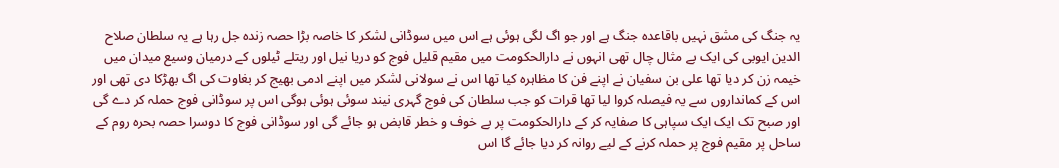یہ جنگ کی مشق نہیں باقاعدہ جنگ ہے اور جو اگ لگی ہوئی ہے اس میں سوڈانی لشکر کا خاصہ بڑا حصہ زندہ جل رہا ہے یہ سلطان صلاح الدین ایوبی کی ایک بے مثال چال تھی انہوں نے دارالحکومت میں مقیم قلیل فوج کو دریا نیل اور ریتلے ٹیلوں کے درمیان وسیع میدان میں خیمہ زن کر دیا تھا علی بن سفیان نے اپنے فن کا مظاہرہ کیا تھا اس نے سولانی لشکر میں اپنے ادمی بھیج کر بغاوت کی اگ بھڑکا دی تھی اور اس کے کمانداروں سے یہ فیصلہ کروا لیا تھا قرات کو جب سلطان کی فوج گہری نیند سوئی ہوئی ہوگی اس پر سوڈانی فوج حملہ کر دے گی اور صبح تک ایک ایک سپاہی کا صفایہ کر کے دارالحکومت پر بے خوف و خطر قابض ہو جائے گی اور سوڈانی فوج کا دوسرا حصہ بحرہ روم کے ساحل پر مقیم فوج پر حملہ کرنے کے لیے روانہ کر دیا جائے گا اس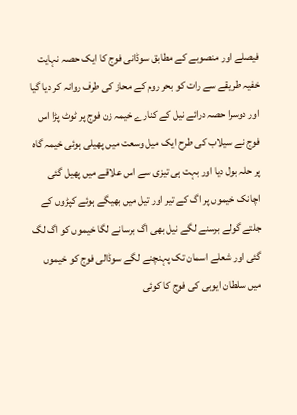فیصلے اور منصوبے کے مطابق سوڈانی فوج کا ایک حصہ نہایت خفیہ طریقے سے رات کو بحر روم کے محاز کی طرف روانہ کر دیا گیا اور دوسرا حصہ درائے نیل کے کنارے خیمہ زن فوج پر ٹوٹ پڑا اس فوج نے سیلاب کی طرح ایک میل وسعت میں پھیلی ہوئی خیمہ گاہ پر حلہ بول دیا اور بہت ہی تیزی سے اس علاقے میں پھیل گئی اچانک خیموں پر اگ کے تیر اور تیل میں بھیگے ہوئے کپڑوں کے جلتے گولے برسنے لگے نیل بھی اگ برسانے لگا خیموں کو اگ لگ گئی اور شعلے اسمان تک پہنچنے لگے سوڈالی فوج کو خیموں میں سلطان ایوبی کی فوج کا کوئی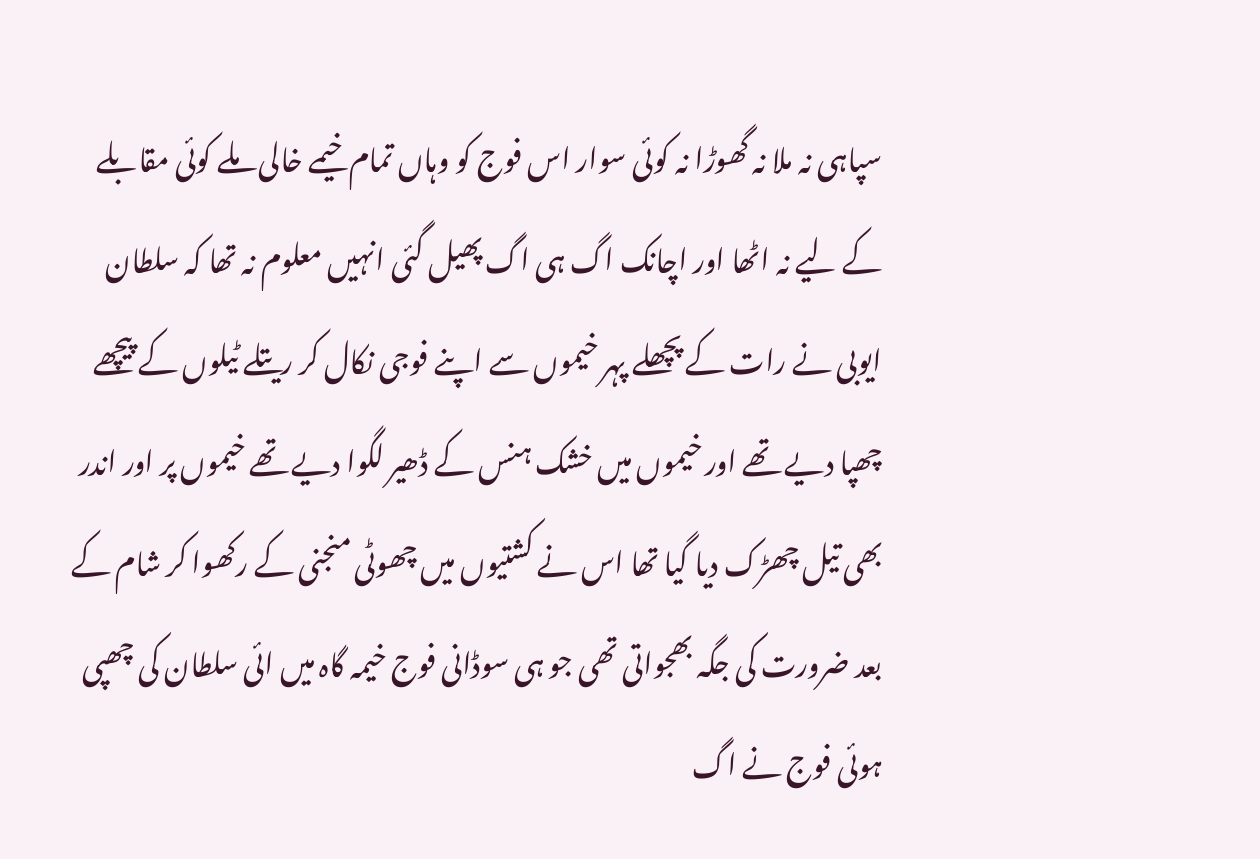سپاہی نہ ملا نہ گھوڑا نہ کوئی سوار اس فوج کو وہاں تمام خیمے خالی ملے کوئی مقابلے کے لیے نہ اٹھا اور اچانک اگ ہی اگ پھیل گئی انہیں معلوم نہ تھا کہ سلطان ایوبی نے رات کے پچھلے پہر خیموں سے اپنے فوجی نکال کر ریتلے ٹیلوں کے پیچھے چھپا دیے تھے اور خیموں میں خشک ہنس کے ڈھیر لگوا دیے تھے خیموں پر اور اندر بھی تیل چھڑک دیا گیا تھا اس نے کشتیوں میں چھوٹی منجنی کے رکھوا کر شام کے بعد ضرورت کی جگہ بھجواتی تھی جو ہی سوڈانی فوج خیمہ گاہ میں ائی سلطان کی چھپی ہوئی فوج نے اگ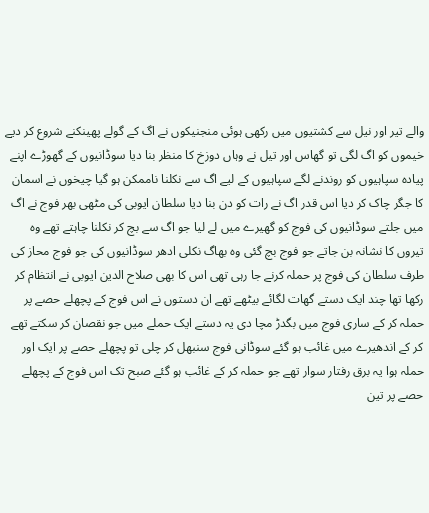والے تیر اور نیل سے کشتیوں میں رکھی ہوئی منجنیکوں نے اگ کے گولے پھینکنے شروع کر دیے خیموں کو اگ لگی تو گھاس اور تیل نے وہاں دوزخ کا منظر بنا دیا سوڈانیوں کے گھوڑے اپنے پیادہ سپاہیوں کو روندنے لگے سپاہیوں کے لیے اگ سے نکلنا ناممکن ہو گیا چیخوں نے اسمان کا جگر چاک کر دیا اس قدر اگ نے رات کو دن بنا دیا سلطان ایوبی کی مٹھی بھر فوج نے اگ میں جلتے سوڈانیوں کی فوج کو گھیرے میں لے لیا جو اگ سے بچ کر نکلنا چاہتے تھے وہ تیروں کا نشانہ بن جاتے جو فوج بچ گئی وہ بھاگ نکلی ادھر سوڈانیوں کی جو فوج محاز کی طرف سلطان کی فوج پر حملہ کرنے جا رہی تھی اس کا بھی صلاح الدین ایوبی نے انتظام کر رکھا تھا چند ایک دستے گھات لگائے بیٹھے تھے ان دستوں نے اس فوج کے پچھلے حصے پر حملہ کر کے ساری فوج میں بگدڑ مچا دی یہ دستے ایک حملے میں جو نقصان کر سکتے تھے کر کے اندھیرے میں غائب ہو گئے سوڈانی فوج سنبھل کر چلی تو پچھلے حصے پر ایک اور حملہ ہوا یہ برق رفتار سوار تھے جو حملہ کر کے غائب ہو گئے صبح تک اس فوج کے پچھلے حصے پر تین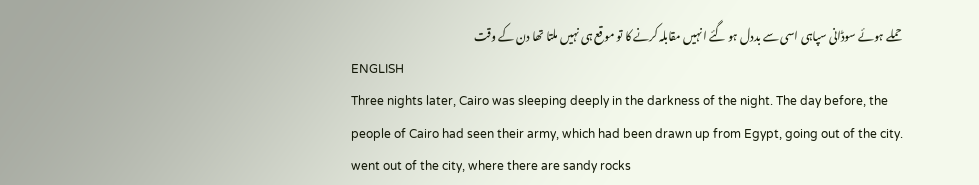حملے ہوئے سوڈانی سپاہی اسی سے بددل ہو گئے انہیں مقابلہ کرنے کا تو موقع ہی نہیں ملتا تھا دن کے وقت
ENGLISH
Three nights later, Cairo was sleeping deeply in the darkness of the night. The day before, the people of Cairo had seen their army, which had been drawn up from Egypt, going out of the city. went out of the city, where there are sandy rocks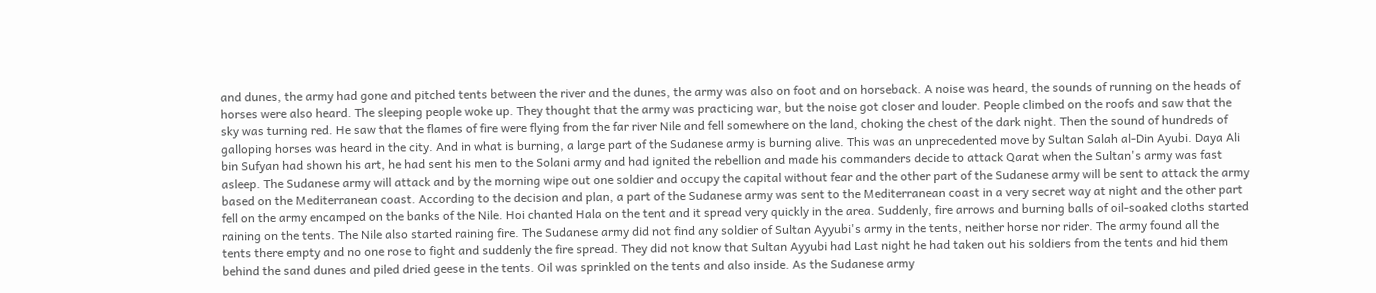and dunes, the army had gone and pitched tents between the river and the dunes, the army was also on foot and on horseback. A noise was heard, the sounds of running on the heads of horses were also heard. The sleeping people woke up. They thought that the army was practicing war, but the noise got closer and louder. People climbed on the roofs and saw that the sky was turning red. He saw that the flames of fire were flying from the far river Nile and fell somewhere on the land, choking the chest of the dark night. Then the sound of hundreds of galloping horses was heard in the city. And in what is burning, a large part of the Sudanese army is burning alive. This was an unprecedented move by Sultan Salah al-Din Ayubi. Daya Ali bin Sufyan had shown his art, he had sent his men to the Solani army and had ignited the rebellion and made his commanders decide to attack Qarat when the Sultan's army was fast asleep. The Sudanese army will attack and by the morning wipe out one soldier and occupy the capital without fear and the other part of the Sudanese army will be sent to attack the army based on the Mediterranean coast. According to the decision and plan, a part of the Sudanese army was sent to the Mediterranean coast in a very secret way at night and the other part fell on the army encamped on the banks of the Nile. Hoi chanted Hala on the tent and it spread very quickly in the area. Suddenly, fire arrows and burning balls of oil-soaked cloths started raining on the tents. The Nile also started raining fire. The Sudanese army did not find any soldier of Sultan Ayyubi's army in the tents, neither horse nor rider. The army found all the tents there empty and no one rose to fight and suddenly the fire spread. They did not know that Sultan Ayyubi had Last night he had taken out his soldiers from the tents and hid them behind the sand dunes and piled dried geese in the tents. Oil was sprinkled on the tents and also inside. As the Sudanese army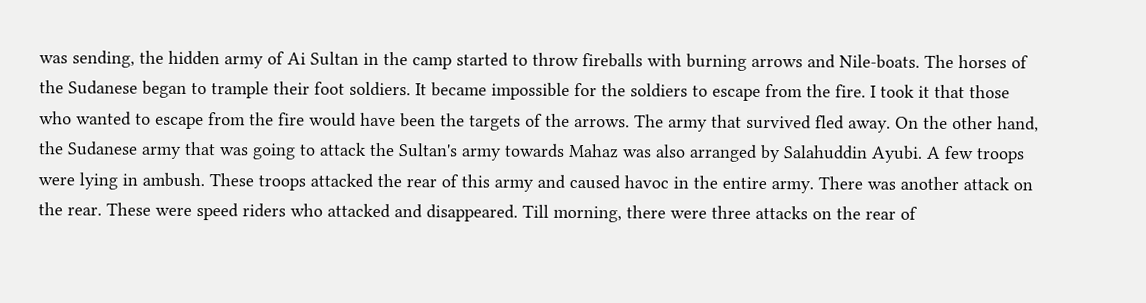was sending, the hidden army of Ai Sultan in the camp started to throw fireballs with burning arrows and Nile-boats. The horses of the Sudanese began to trample their foot soldiers. It became impossible for the soldiers to escape from the fire. I took it that those who wanted to escape from the fire would have been the targets of the arrows. The army that survived fled away. On the other hand, the Sudanese army that was going to attack the Sultan's army towards Mahaz was also arranged by Salahuddin Ayubi. A few troops were lying in ambush. These troops attacked the rear of this army and caused havoc in the entire army. There was another attack on the rear. These were speed riders who attacked and disappeared. Till morning, there were three attacks on the rear of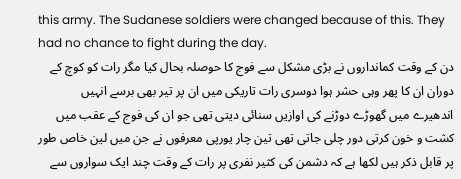this army. The Sudanese soldiers were changed because of this. They had no chance to fight during the day.
دن کے وقت کمانداروں نے بڑی مشکل سے فوج کا حوصلہ بحال کیا مگر رات کو کوچ کے دوران ان کا پھر وہی حشر ہوا دوسری رات تاریکی میں ان پر تیر بھی برسے انہیں اندھیرے میں گھوڑے دوڑنے کی اوازیں سنائی دیتی تھی جو ان کی فوج کے عقب میں کشت و خون کرتی دور چلی جاتی تھی تین چار یورپی معرفوں نے جن میں لین خاص طور پر قابل ذکر ہیں لکھا ہے کہ دشمن کی کثیر نفری پر رات کے وقت چند ایک سواروں سے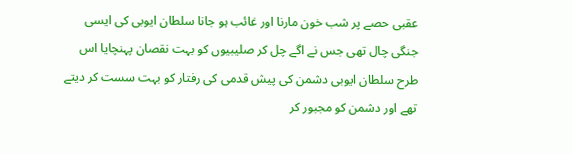عقبی حصے پر شب خون مارنا اور غائب ہو جانا سلطان ایوبی کی ایسی جنگی چال تھی جس نے اگے چل کر صلیبیوں کو بہت نقصان پہنچایا اس طرح سلطان ایوبی دشمن کی پیش قدمی کی رفتار کو بہت سست کر دیتے تھے اور دشمن کو مجبور کر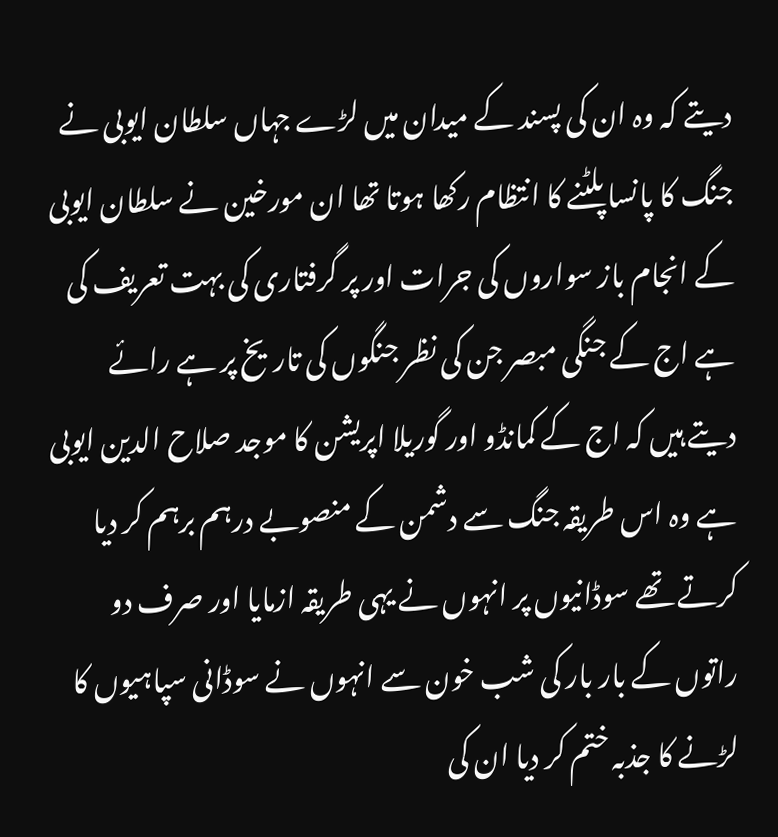دیتے کہ وہ ان کی پسند کے میدان میں لڑے جہاں سلطان ایوبی نے جنگ کا پانسا پلٹنے کا انتظام رکھا ہوتا تھا ان مورخین نے سلطان ایوبی کے انجام باز سواروں کی جرات اور پر گرفتاری کی بہت تعریف کی ہے اج کے جنگی مبصر جن کی نظر جنگوں کی تاریخ پر ہے رائے دیتے ہیں کہ اج کے کمانڈو اور گوریلا اپریشن کا موجد صلاح الدین ایوبی ہے وہ اس طریقہ جنگ سے دشمن کے منصوبے درہم برہم کر دیا کرتے تھے سوڈانیوں پر انہوں نے یہی طریقہ ازمایا اور صرف دو راتوں کے بار بار کی شب خون سے انہوں نے سوڈانی سپاہیوں کا لڑنے کا جذبہ ختم کر دیا ان کی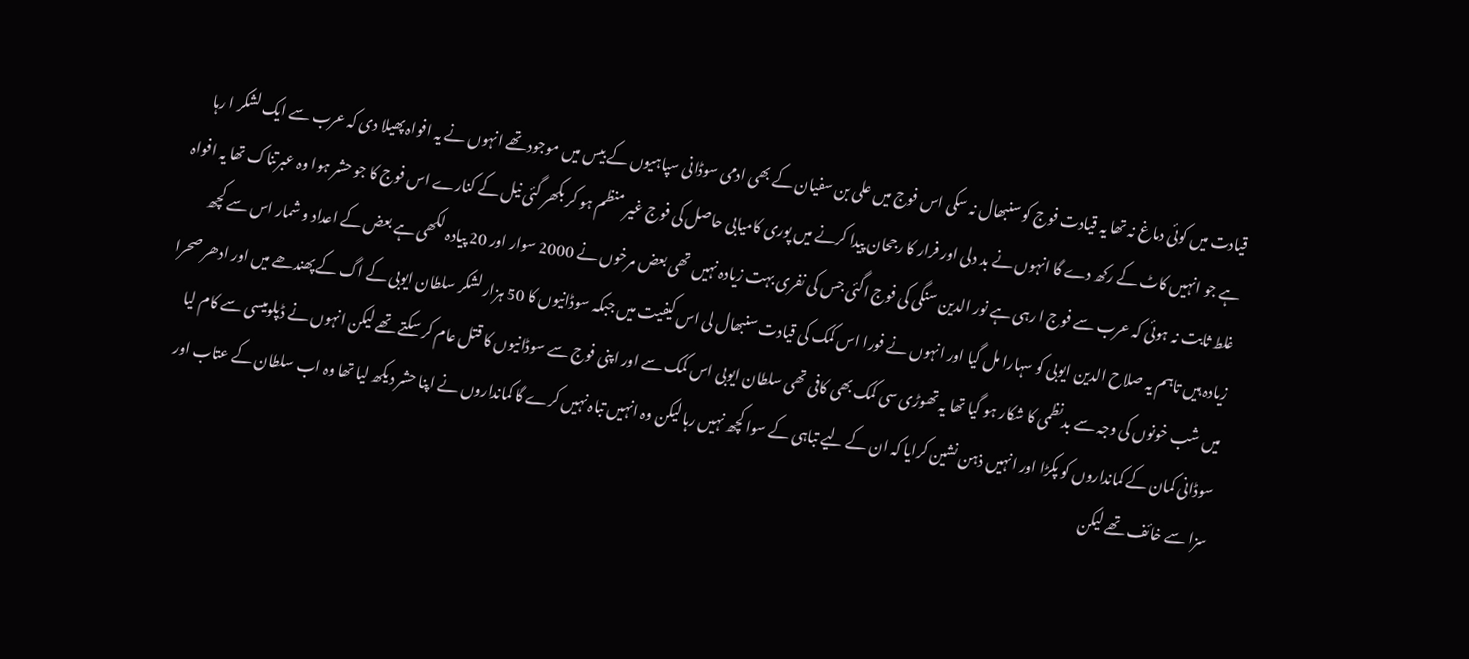قیادت میں کوئی دماغ نہ تھا یہ قیادت فوج کو سنبھال نہ سکی اس فوج میں علی بن سفیان کے بھی ادمی سوڈانی سپاہیوں کے بیس میں موجود تھے انہوں نے یہ افواہ پھیلا دی کہ عرب سے ایک لشکر ا رہا ہے جو انہیں کاٹ کے رکھ دے گا انہوں نے بد دلی اور فرار کا رجحان پیدا کرنے میں پوری کامیابی حاصل کی فوج غیر منظم ہو کر بکھر گئی نیل کے کنارے اس فوج کا جو حشر ہوا وہ عبرتناک تھا یہ افواہ غلط ثابت نہ ہوئی کہ عرب سے فوج ا رہی ہے نور الدین سنگی کی فوج اگئی جس کی نفری بہت زیادہ نہیں تھی بعض مرخوں نے 2000 سوار اور 20 پیادہ لکھی ہے بعض کے اعداد و شمار اس سے کچھ زیادہ ہیں تاہم یہ صلاح الدین ایوبی کو سہارا مل گیا اور انہوں نے فورا اس کمک کی قیادت سنبھال لی اس کیفیت میں جبکہ سوڈانیوں کا 50 ہزار لشکر سلطان ایوبی کے اگ کے پھندھے میں اور ادھر صحرا میں شب خونوں کی وجہ سے بدنظمی کا شکار ہو گیا تھا یہ تھوڑی سی کمک بھی کافی تھی سلطان ایوبی اس کمک سے اور اپنی فوج سے سوڈانیوں کا قتل عام کر سکتے تھے لیکن انہوں نے ڈپلومیسی سے کام لیا سوڈانی کمان کے کمانداروں کو پکڑا اور انہیں ذہن نشین کرایا کہ ان کے لیے تباہی کے سوا کچھ نہیں رہا لیکن وہ انہیں تباہ نہیں کرے گا کمانداروں نے اپنا حشر دیکھ لیا تھا وہ اب سلطان کے عتاب اور سزا سے خائف تھے لیکن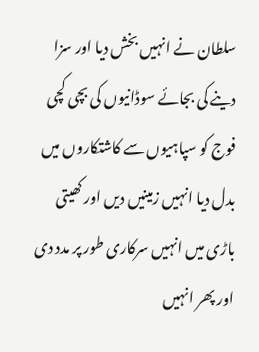سلطان نے انہیں بخش دیا اور سزا دینے کی بجائے سوڈانیوں کی بچی کچی فوج کو سپاہیوں سے کاشتکاروں میں بدل دیا انہیں زمینیں دیں اور کھیتی باڑی میں انہیں سرکاری طور پر مدد دی اور پھر انہیں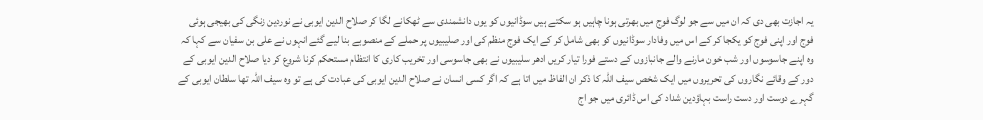یہ اجازت بھی دی کہ ان میں سے جو لوگ فوج میں بھرتی ہونا چاہیں ہو سکتے ہیں سوڈانیوں کو یوں دانشمندی سے ٹھکانے لگا کر صلاح الدین ایوبی نے نوردین زنگی کی بھیجی ہوئی فوج اور اپنی فوج کو یکجا کر کے اس میں وفادار سوڈانیوں کو بھی شامل کر کے ایک فوج منظم کی اور صلیبیوں پر حملے کے منصوبے بنا لیے گئے انہوں نے علی بن سفیان سے کہا کہ وہ اپنے جاسوسوں اور شب خون مارنے والے جانبازوں کے دستے فورا تیار کریں ادھر سلیبیوں نے بھی جاسوسی اور تخریب کاری کا انتظام مستحکم کرنا شروع کر دیا صلاح الدین ایوبی کے دور کے وقائے نگاروں کی تحریروں میں ایک شخص سیف اللہ کا ذکر ان الفاظ میں اتا ہے کہ اگر کسی انسان نے صلاح الدین ایوبی کی عبادت کی ہے تو وہ سیف اللہ تھا سلطان ایوبی کے گہرے دوست اور دست راست بہاؤدین شداد کی اس ڈائری میں جو اج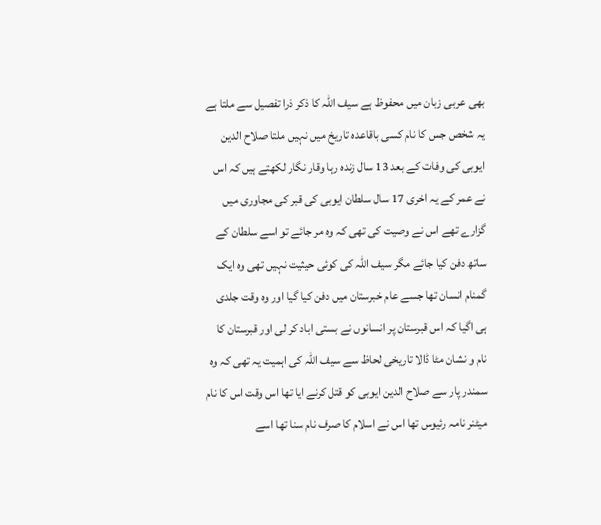بھی عربی زبان میں محفوظ ہے سیف اللہ کا ذکر ذرا تفصیل سے ملتا ہے یہ شخص جس کا نام کسی باقاعدہ تاریخ میں نہیں ملتا صلاح الدین ایوبی کی وفات کے بعد 13 سال زندہ رہا وقار نگار لکھتے ہیں کہ اس نے عمر کے یہ اخری 17 سال سلطان ایوبی کی قبر کی مجاوری میں گزارے تھے اس نے وصیت کی تھی کہ وہ مر جائے تو اسے سلطان کے ساتھ دفن کیا جائے مگر سیف اللہ کی کوئی حیثیت نہیں تھی وہ ایک گمنام انسان تھا جسے عام خبرستان میں دفن کیا گیا اور وہ وقت جلدی ہی اگیا کہ اس قبرستان پر انسانوں نے بستی اباد کر لی اور قبرستان کا نام و نشان مٹا ڈالا تاریخی لحاظ سے سیف اللہ کی اہمیت یہ تھی کہ وہ سمندر پار سے صلاح الدین ایوبی کو قتل کرنے ایا تھا اس وقت اس کا نام میٹنر نامہ رئیوس تھا اس نے اسلام کا صرف نام سنا تھا اسے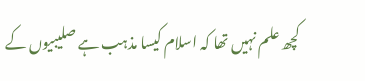کچھ علم نہیں تھا کہ اسلام کیسا مذہب ہے صلیبیوں کے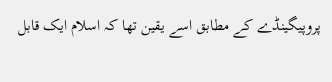پروپیگینڈے کے مطابق اسے یقین تھا کہ اسلام ایک قابل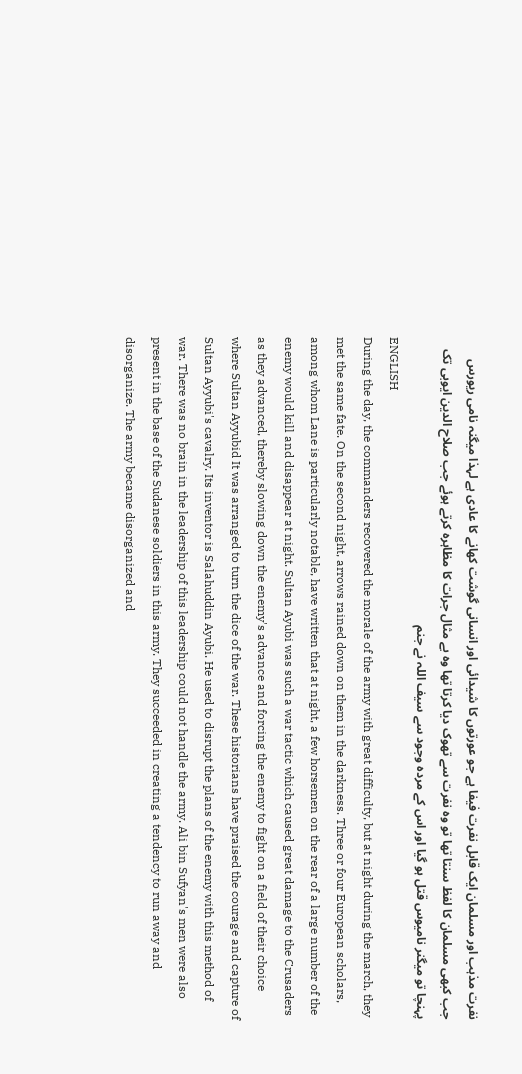نفرت مذہب اور مسلمان ایک قابل نفرت فیفا ہے جو عورتوں کا شیدائی اور انسانی گوشت کھانے کا عادی ہے لہذا میگنہ نامی ریورس جب کبھی مسلمان کا لفظ سنتا تھا تو وہ نفرت سے تھوک دیا کرتا تھا وہ بے مثال جرات کا مظاہرہ کرتے ہوئے جب صلاح الدین ایوبی تک پہنچا تو میگنر نامیوس قتل ہو گیا اور اس کے مردہ وجود سے سیف اللہ نے جنم
ENGLISH
During the day, the commanders recovered the morale of the army with great difficulty, but at night during the march, they met the same fate. On the second night, arrows rained down on them in the darkness. Three or four European scholars, among whom Lane is particularly notable, have written that at night, a few horsemen on the rear of a large number of the enemy would kill and disappear at night. Sultan Ayubi was such a war tactic which caused great damage to the Crusaders as they advanced, thereby slowing down the enemy's advance and forcing the enemy to fight on a field of their choice where Sultan Ayyubid It was arranged to turn the dice of the war. These historians have praised the courage and capture of Sultan Ayyubi's cavalry. Its inventor is Salahuddin Ayubi. He used to disrupt the plans of the enemy with this method of war. There was no brain in the leadership of this leadership could not handle the army. Ali bin Sufyan's men were also present in the base of the Sudanese soldiers in this army. They succeeded in creating a tendency to run away and disorganize. The army became disorganized and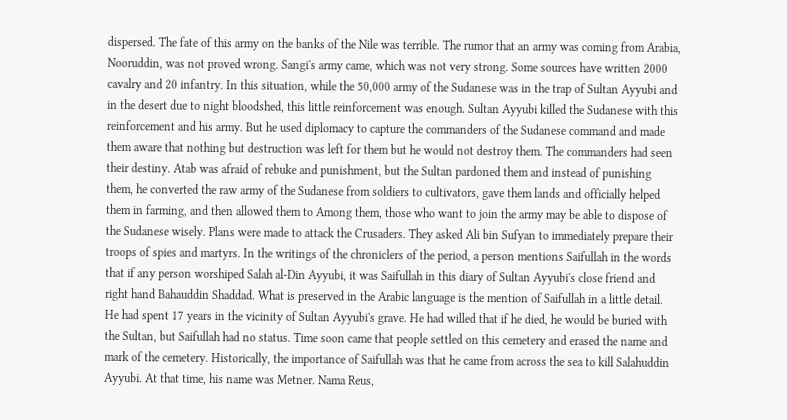dispersed. The fate of this army on the banks of the Nile was terrible. The rumor that an army was coming from Arabia, Nooruddin, was not proved wrong. Sangi's army came, which was not very strong. Some sources have written 2000 cavalry and 20 infantry. In this situation, while the 50,000 army of the Sudanese was in the trap of Sultan Ayyubi and in the desert due to night bloodshed, this little reinforcement was enough. Sultan Ayyubi killed the Sudanese with this reinforcement and his army. But he used diplomacy to capture the commanders of the Sudanese command and made them aware that nothing but destruction was left for them but he would not destroy them. The commanders had seen their destiny. Atab was afraid of rebuke and punishment, but the Sultan pardoned them and instead of punishing them, he converted the raw army of the Sudanese from soldiers to cultivators, gave them lands and officially helped them in farming, and then allowed them to Among them, those who want to join the army may be able to dispose of the Sudanese wisely. Plans were made to attack the Crusaders. They asked Ali bin Sufyan to immediately prepare their troops of spies and martyrs. In the writings of the chroniclers of the period, a person mentions Saifullah in the words that if any person worshiped Salah al-Din Ayyubi, it was Saifullah in this diary of Sultan Ayyubi's close friend and right hand Bahauddin Shaddad. What is preserved in the Arabic language is the mention of Saifullah in a little detail. He had spent 17 years in the vicinity of Sultan Ayyubi's grave. He had willed that if he died, he would be buried with the Sultan, but Saifullah had no status. Time soon came that people settled on this cemetery and erased the name and mark of the cemetery. Historically, the importance of Saifullah was that he came from across the sea to kill Salahuddin Ayyubi. At that time, his name was Metner. Nama Reus,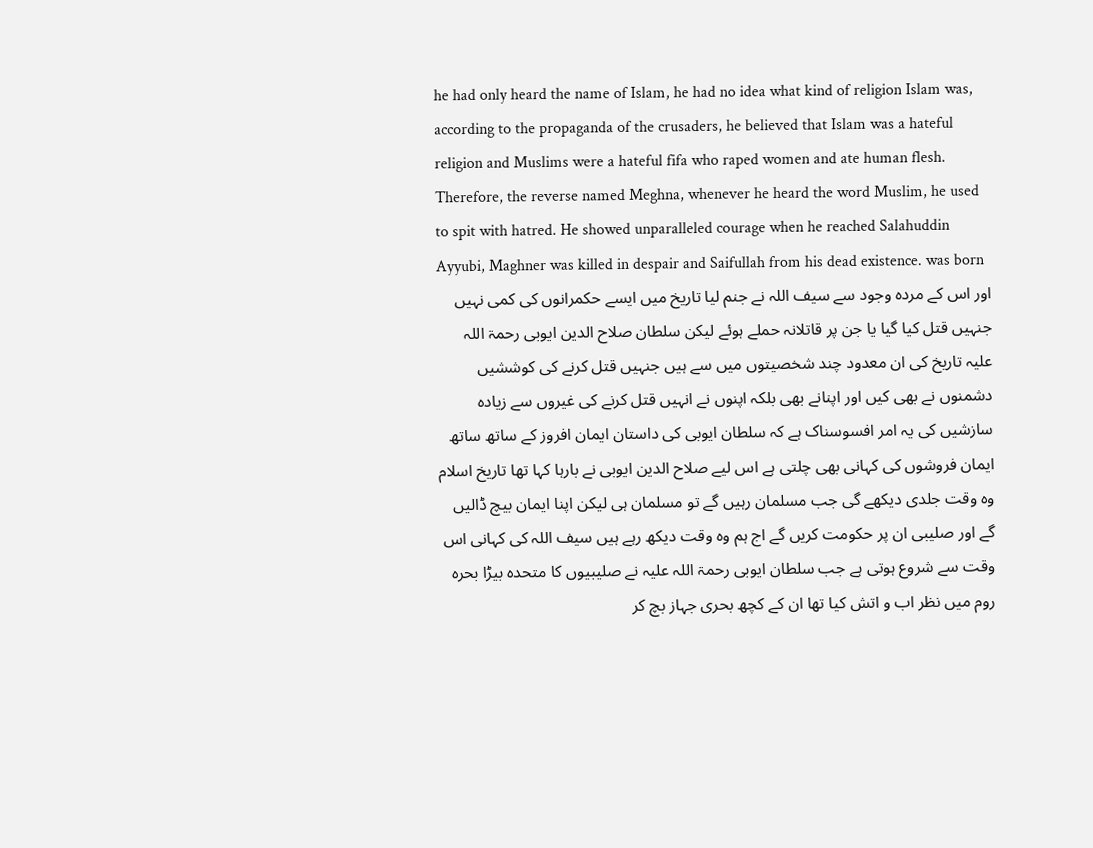he had only heard the name of Islam, he had no idea what kind of religion Islam was, according to the propaganda of the crusaders, he believed that Islam was a hateful religion and Muslims were a hateful fifa who raped women and ate human flesh. Therefore, the reverse named Meghna, whenever he heard the word Muslim, he used to spit with hatred. He showed unparalleled courage when he reached Salahuddin Ayyubi, Maghner was killed in despair and Saifullah from his dead existence. was born
اور اس کے مردہ وجود سے سیف اللہ نے جنم لیا تاریخ میں ایسے حکمرانوں کی کمی نہیں جنہیں قتل کیا گیا یا جن پر قاتلانہ حملے ہوئے لیکن سلطان صلاح الدین ایوبی رحمۃ اللہ علیہ تاریخ کی ان معدود چند شخصیتوں میں سے ہیں جنہیں قتل کرنے کی کوششیں دشمنوں نے بھی کیں اور اپنانے بھی بلکہ اپنوں نے انہیں قتل کرنے کی غیروں سے زیادہ سازشیں کی یہ امر افسوسناک ہے کہ سلطان ایوبی کی داستان ایمان افروز کے ساتھ ساتھ ایمان فروشوں کی کہانی بھی چلتی ہے اس لیے صلاح الدین ایوبی نے بارہا کہا تھا تاریخ اسلام وہ وقت جلدی دیکھے گی جب مسلمان رہیں گے تو مسلمان ہی لیکن اپنا ایمان بیچ ڈالیں گے اور صلیبی ان پر حکومت کریں گے اج ہم وہ وقت دیکھ رہے ہیں سیف اللہ کی کہانی اس وقت سے شروع ہوتی ہے جب سلطان ایوبی رحمۃ اللہ علیہ نے صلیبیوں کا متحدہ بیڑا بحرہ روم میں نظر اب و اتش کیا تھا ان کے کچھ بحری جہاز بچ کر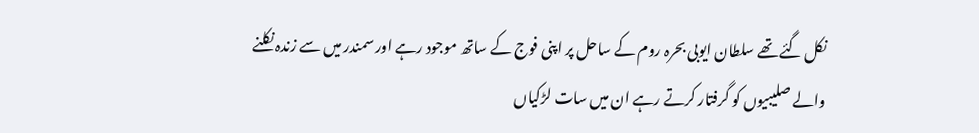نکل گئے تھے سلطان ایوبی بحرہ روم کے ساحل پر اپنی فوج کے ساتھ موجود رہے اور سمندر میں سے زندہ نکلنے والے صلیبیوں کو گرفتار کرتے رہے ان میں سات لڑکیاں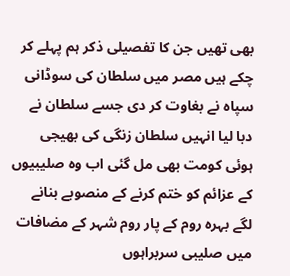بھی تھیں جن کا تفصیلی ذکر ہم پہلے کر چکے ہیں مصر میں سلطان کی سوڈانی سپاہ نے بغاوت کر دی جسے سلطان نے دبا لیا انہیں سلطان زنگی کی بھیجی ہوئی کومت بھی مل گئی اب وہ صلیبیوں کے عزائم کو ختم کرنے کے منصوبے بنانے لگے بہرہ روم کے پار روم شہر کے مضافات میں صلیبی سربراہوں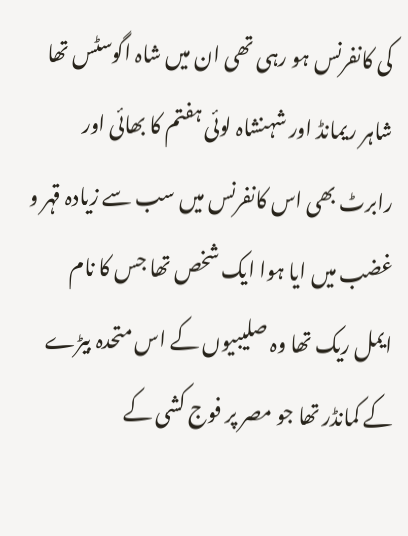کی کانفرنس ہو رہی تھی ان میں شاہ اگوسٹس تھا شاہر ریمانڈ اور شہنشاہ لوئی ہفتم کا بھائی اور رابرٹ بھی اس کانفرنس میں سب سے زیادہ قہر و غضب میں ایا ہوا ایک شخص تھا جس کا نام ایمل ریک تھا وہ صلیبیوں کے اس متحدہ بیڑے کے کمانڈر تھا جو مصر پر فوج کشی کے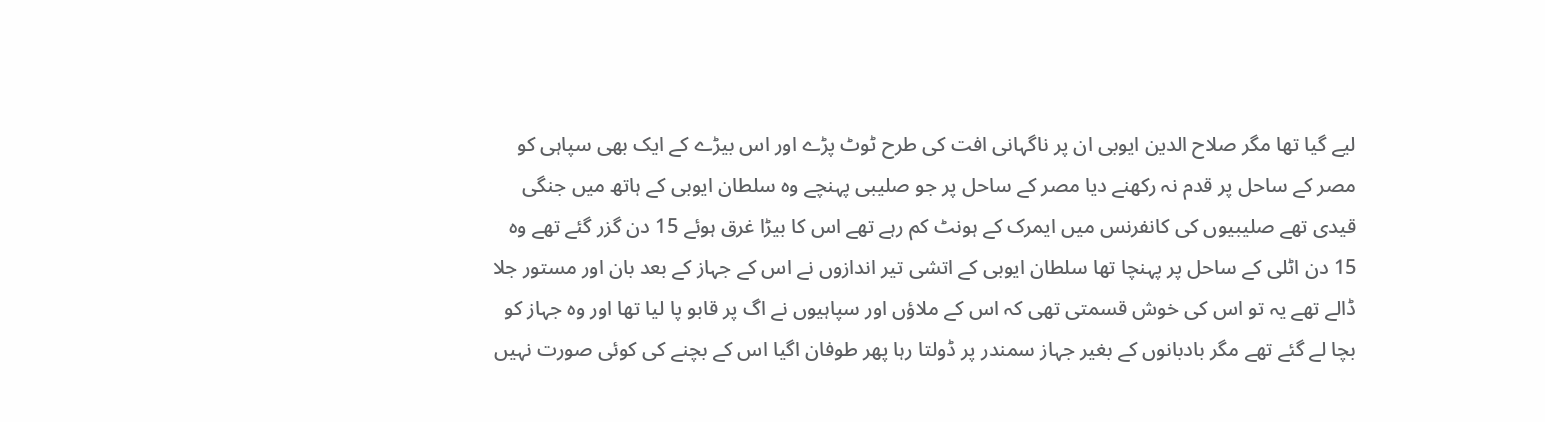لیے گیا تھا مگر صلاح الدین ایوبی ان پر ناگہانی افت کی طرح ٹوٹ پڑے اور اس بیڑے کے ایک بھی سپاہی کو مصر کے ساحل پر قدم نہ رکھنے دیا مصر کے ساحل پر جو صلیبی پہنچے وہ سلطان ایوبی کے ہاتھ میں جنگی قیدی تھے صلیبیوں کی کانفرنس میں ایمرک کے ہونٹ کم رہے تھے اس کا بیڑا غرق ہوئے 15 دن گزر گئے تھے وہ 15 دن اٹلی کے ساحل پر پہنچا تھا سلطان ایوبی کے اتشی تیر اندازوں نے اس کے جہاز کے بعد بان اور مستور جلا ڈالے تھے یہ تو اس کی خوش قسمتی تھی کہ اس کے ملاؤں اور سپاہیوں نے اگ پر قابو پا لیا تھا اور وہ جہاز کو بچا لے گئے تھے مگر بادبانوں کے بغیر جہاز سمندر پر ڈولتا رہا پھر طوفان اگیا اس کے بچنے کی کوئی صورت نہیں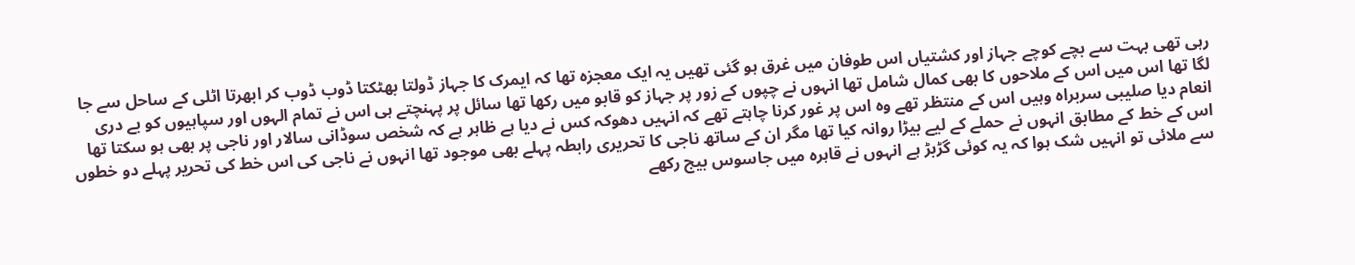رہی تھی بہت سے بچے کوچے جہاز اور کشتیاں اس طوفان میں غرق ہو گئی تھیں یہ ایک معجزہ تھا کہ ایمرک کا جہاز ڈولتا بھٹکتا ڈوب ڈوب کر ابھرتا اٹلی کے ساحل سے جا لگا تھا اس میں اس کے ملاحوں کا بھی کمال شامل تھا انہوں نے چپوں کے زور پر جہاز کو قابو میں رکھا تھا سائل پر پہنچتے ہی اس نے تمام الہوں اور سپاہیوں کو بے دری انعام دیا صلیبی سربراہ وہیں اس کے منتظر تھے وہ اس پر غور کرنا چاہتے تھے کہ انہیں دھوکہ کس نے دیا ہے ظاہر ہے کہ شخص سوڈانی سالار اور ناجی پر بھی ہو سکتا تھا اس کے خط کے مطابق انہوں نے حملے کے لیے بیڑا روانہ کیا تھا مگر ان کے ساتھ ناجی کا تحریری رابطہ پہلے بھی موجود تھا انہوں نے ناجی کی اس خط کی تحریر پہلے دو خطوں سے ملائی تو انہیں شک ہوا کہ یہ کوئی گڑبڑ ہے انہوں نے قاہرہ میں جاسوس بیج رکھے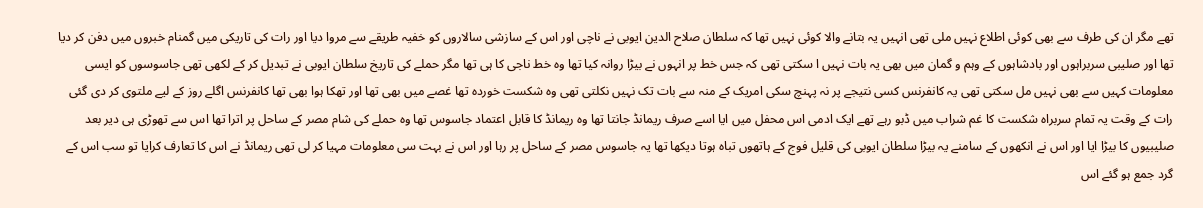تھے مگر ان کی طرف سے بھی کوئی اطلاع نہیں ملی تھی انہیں یہ بتانے والا کوئی نہیں تھا کہ سلطان صلاح الدین ایوبی نے ناچی اور اس کے سازشی سالاروں کو خفیہ طریقے سے مروا دیا اور رات کی تاریکی میں گمنام خبروں میں دفن کر دیا تھا اور صلیبی سربراہوں اور بادشاہوں کے وہم و گمان میں بھی یہ بات نہیں ا سکتی تھی کہ جس خط پر انہوں نے بیڑا روانہ کیا تھا وہ خط ناجی کا ہی تھا مگر حملے کی تاریخ سلطان ایوبی نے تبدیل کر کے لکھی تھی جاسوسوں کو ایسی معلومات کہیں سے بھی نہیں مل سکتی تھی یہ کانفرنس کسی نتیجے پر نہ پہنچ سکی امریک کے منہ سے بات تک نہیں نکلتی تھی وہ شکست خوردہ تھا غصے میں بھی تھا اور تھکا ہوا بھی تھا کانفرنس اگلے روز کے لیے ملتوی کر دی گئی رات کے وقت یہ تمام سربراہ شکست کا غم شراب میں ڈبو رہے تھے ایک ادمی اس محفل میں ایا اسے صرف ریمانڈ جانتا تھا وہ ریمانڈ کا قابل اعتماد جاسوس تھا وہ حملے کی شام مصر کے ساحل پر اترا تھا اس سے تھوڑی ہی دیر بعد صلیبیوں کا بیڑا ایا اور اس نے انکھوں کے سامنے یہ بیڑا سلطان ایوبی کی قلیل فوج کے ہاتھوں تباہ ہوتا دیکھا تھا یہ جاسوس مصر کے ساحل پر رہا اور اس نے بہت سی معلومات مہیا کر لی تھی ریمانڈ نے اس کا تعارف کرایا تو سب اس کے گرد جمع ہو گئے اس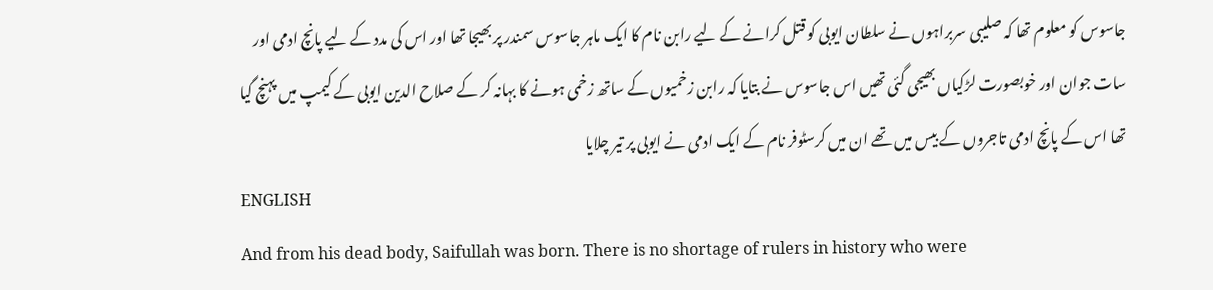جاسوس کو معلوم تھا کہ صلیبی سربراہوں نے سلطان ایوبی کو قتل کرانے کے لیے رابن نام کا ایک ماہر جاسوس سمندر پر بھیجا تھا اور اس کی مدد کے لیے پانچ ادمی اور سات جوان اور خوبصورت لڑکیاں بھیجی گئی تھیں اس جاسوس نے بتایا کہ رابن زخمیوں کے ساتھ زخمی ہونے کا بہانہ کر کے صلاح الدین ایوبی کے کیمپ میں پہنچ گیا تھا اس کے پانچ ادمی تاجروں کے بیس میں تھے ان میں کرسٹوفر نام کے ایک ادمی نے ایوبی پر تیر چلایا
ENGLISH
And from his dead body, Saifullah was born. There is no shortage of rulers in history who were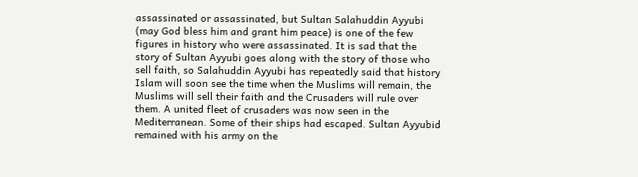assassinated or assassinated, but Sultan Salahuddin Ayyubi (may God bless him and grant him peace) is one of the few figures in history who were assassinated. It is sad that the story of Sultan Ayyubi goes along with the story of those who sell faith, so Salahuddin Ayyubi has repeatedly said that history Islam will soon see the time when the Muslims will remain, the Muslims will sell their faith and the Crusaders will rule over them. A united fleet of crusaders was now seen in the Mediterranean. Some of their ships had escaped. Sultan Ayyubid remained with his army on the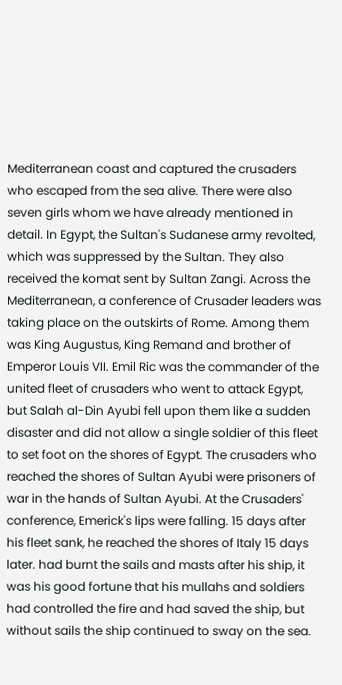Mediterranean coast and captured the crusaders who escaped from the sea alive. There were also seven girls whom we have already mentioned in detail. In Egypt, the Sultan's Sudanese army revolted, which was suppressed by the Sultan. They also received the komat sent by Sultan Zangi. Across the Mediterranean, a conference of Crusader leaders was taking place on the outskirts of Rome. Among them was King Augustus, King Remand and brother of Emperor Louis VII. Emil Ric was the commander of the united fleet of crusaders who went to attack Egypt, but Salah al-Din Ayubi fell upon them like a sudden disaster and did not allow a single soldier of this fleet to set foot on the shores of Egypt. The crusaders who reached the shores of Sultan Ayubi were prisoners of war in the hands of Sultan Ayubi. At the Crusaders' conference, Emerick's lips were falling. 15 days after his fleet sank, he reached the shores of Italy 15 days later. had burnt the sails and masts after his ship, it was his good fortune that his mullahs and soldiers had controlled the fire and had saved the ship, but without sails the ship continued to sway on the sea.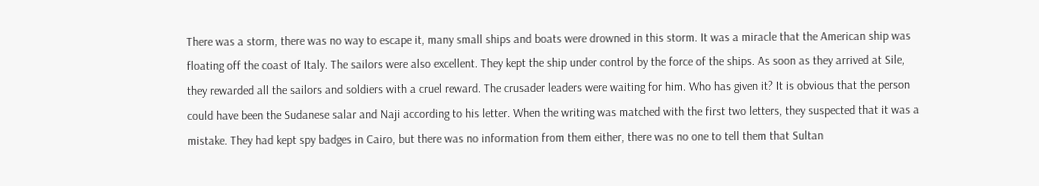There was a storm, there was no way to escape it, many small ships and boats were drowned in this storm. It was a miracle that the American ship was floating off the coast of Italy. The sailors were also excellent. They kept the ship under control by the force of the ships. As soon as they arrived at Sile, they rewarded all the sailors and soldiers with a cruel reward. The crusader leaders were waiting for him. Who has given it? It is obvious that the person could have been the Sudanese salar and Naji according to his letter. When the writing was matched with the first two letters, they suspected that it was a mistake. They had kept spy badges in Cairo, but there was no information from them either, there was no one to tell them that Sultan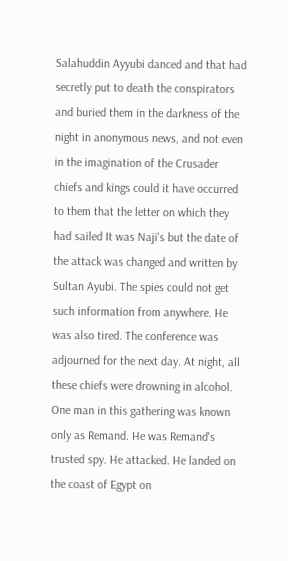Salahuddin Ayyubi danced and that had secretly put to death the conspirators and buried them in the darkness of the night in anonymous news, and not even in the imagination of the Crusader chiefs and kings could it have occurred to them that the letter on which they had sailed It was Naji's but the date of the attack was changed and written by Sultan Ayubi. The spies could not get such information from anywhere. He was also tired. The conference was adjourned for the next day. At night, all these chiefs were drowning in alcohol. One man in this gathering was known only as Remand. He was Remand's trusted spy. He attacked. He landed on the coast of Egypt on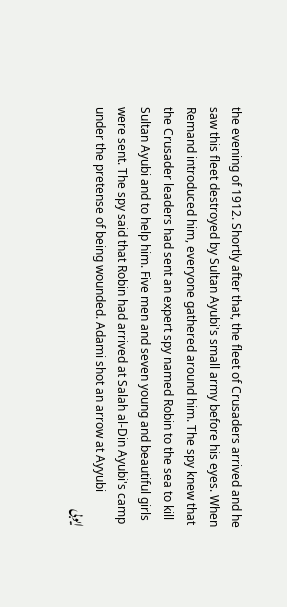the evening of 1912. Shortly after that, the fleet of Crusaders arrived and he saw this fleet destroyed by Sultan Ayubi's small army before his eyes. When Remand introduced him, everyone gathered around him. The spy knew that the Crusader leaders had sent an expert spy named Robin to the sea to kill Sultan Ayubi and to help him. Five men and seven young and beautiful girls were sent. The spy said that Robin had arrived at Salah al-Din Ayubi's camp under the pretense of being wounded. Adami shot an arrow at Ayyubi
ایوبی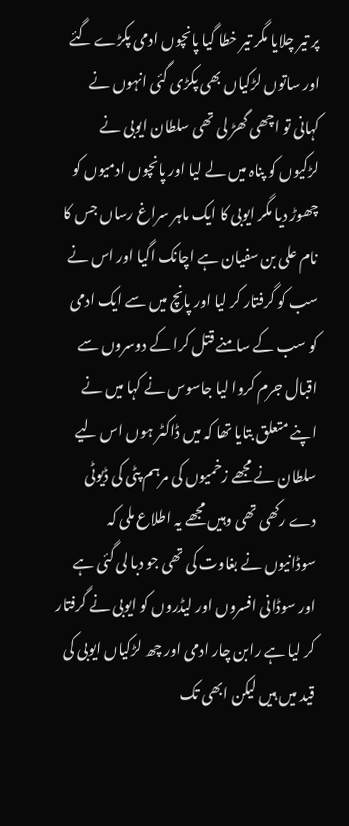پر تیر چلایا مگر تیر خطا گیا پانچوں ادمی پکڑے گئے اور ساتوں لڑکیاں بھی پکڑی گئی انہوں نے کہانی تو اچھی گھڑ لی تھی سلطان ایوبی نے لڑکیوں کو پناہ میں لے لیا اور پانچوں ادمیوں کو چھوڑ دیا مگر ایوبی کا ایک ماہر سراغ رساں جس کا نام علی بن سفیان ہے اچانک اگیا اور اس نے سب کو گرفتار کر لیا اور پانچ میں سے ایک ادمی کو سب کے سامنے قتل کرا کے دوسروں سے اقبال جرم کروا لیا جاسوس نے کہا میں نے اپنے متعلق بتایا تھا کہ میں ڈاکٹر ہوں اس لیے سلطان نے مجھے زخمیوں کی مرہم پٹی کی ڈیوٹی دے رکھی تھی وہیں مجھے یہ اطلاع ملی کہ سوڈانیوں نے بغاوت کی تھی جو دبا لی گئی ہے اور سوڈانی افسروں اور لیڈروں کو ایوبی نے گرفتار کر لیا ہے رابن چار ادمی اور چھ لڑکیاں ایوبی کی قید میں ہیں لیکن ابھی تک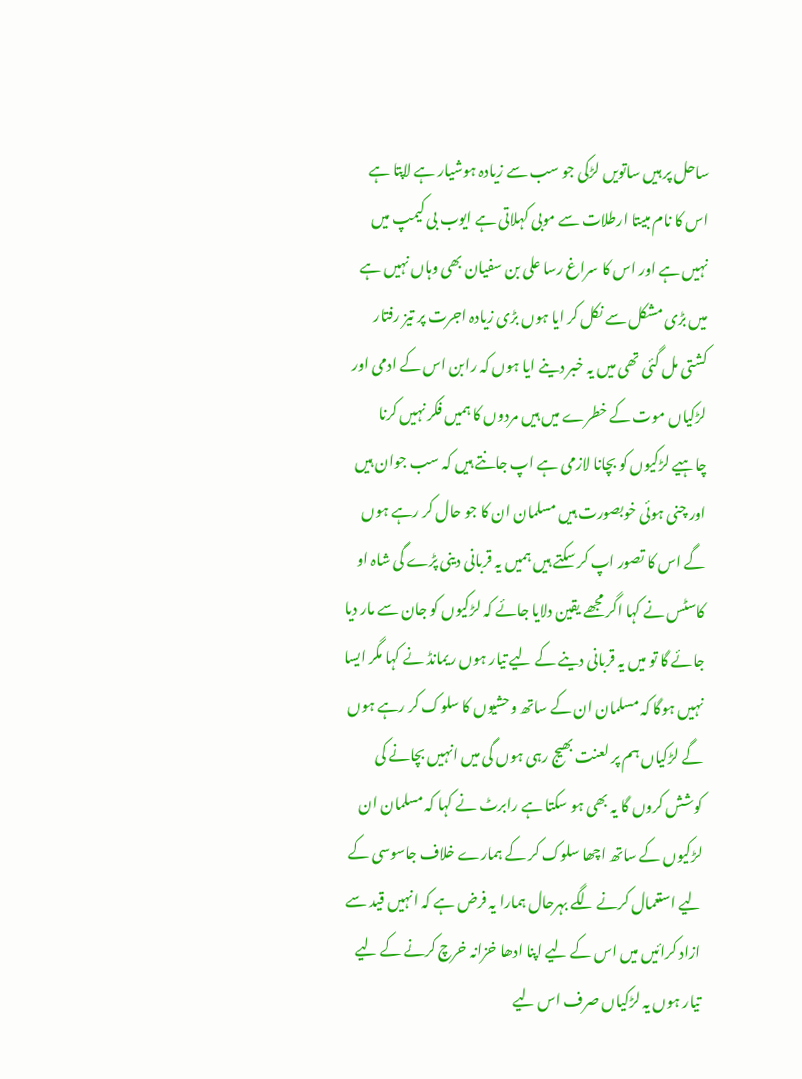ساحل پر ہیں ساتویں لڑکی جو سب سے زیادہ ہوشیار ہے لاپتا ہے اس کا نام مبیتا ارطلات سے موبی کہلاتی ہے ایوب بی کیمپ میں نہیں ہے اور اس کا سراغ رسا علی بن سفیان بھی وہاں نہیں ہے میں بڑی مشکل سے نکل کر ایا ہوں بڑی زیادہ اجرت پر تیز رفتار کشتی مل گئی تھی میں یہ خبر دینے ایا ہوں کہ رابن اس کے ادمی اور لڑکیاں موت کے خطرے میں ہیں مردوں کا ہمیں فکر نہیں کرنا چاہیے لڑکیوں کو بچانا لازمی ہے اپ جانتے ہیں کہ سب جوان ہیں اور چنی ہوئی خوبصورت ہیں مسلمان ان کا جو حال کر رہے ہوں گے اس کا تصور اپ کر سکتے ہیں ہمیں یہ قربانی دینی پڑے گی شاہ او کاسٹس نے کہا اگر مجھے یقین دلایا جائے کہ لڑکیوں کو جان سے مار دیا جائے گا تو میں یہ قربانی دینے کے لیے تیار ہوں ریمانڈ نے کہا مگر ایسا نہیں ہوگا کہ مسلمان ان کے ساتھ وحشیوں کا سلوک کر رہے ہوں گے لڑکیاں ہم پر لعنت بھیج رہی ہوں گی میں انہیں بچانے کی کوشش کروں گا یہ بھی ہو سکتا ہے رابرٹ نے کہا کہ مسلمان ان لڑکیوں کے ساتھ اچھا سلوک کر کے ہمارے خلاف جاسوسی کے لیے استعمال کرنے لگے بہرحال ہمارا یہ فرض ہے کہ انہیں قید سے ازاد کرائیں میں اس کے لیے اپنا ادھا خزانہ خرچ کرنے کے لیے تیار ہوں یہ لڑکیاں صرف اس لیے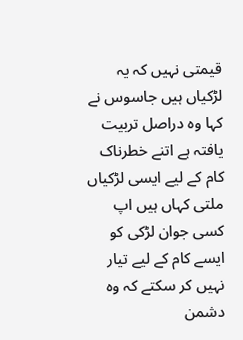قیمتی نہیں کہ یہ لڑکیاں ہیں جاسوس نے کہا وہ دراصل تربیت یافتہ ہے اتنے خطرناک کام کے لیے ایسی لڑکیاں ملتی کہاں ہیں اپ کسی جوان لڑکی کو ایسے کام کے لیے تیار نہیں کر سکتے کہ وہ دشمن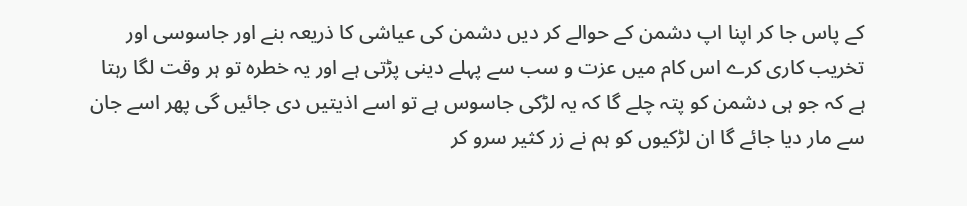کے پاس جا کر اپنا اپ دشمن کے حوالے کر دیں دشمن کی عیاشی کا ذریعہ بنے اور جاسوسی اور تخریب کاری کرے اس کام میں عزت و سب سے پہلے دینی پڑتی ہے اور یہ خطرہ تو ہر وقت لگا رہتا ہے کہ جو ہی دشمن کو پتہ چلے گا کہ یہ لڑکی جاسوس ہے تو اسے اذیتیں دی جائیں گی پھر اسے جان سے مار دیا جائے گا ان لڑکیوں کو ہم نے زر کثیر سرو کر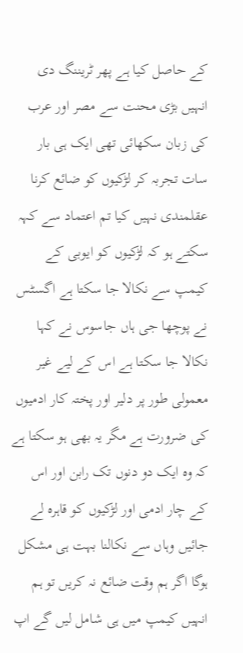کے حاصل کیا ہے پھر ٹریننگ دی انہیں بڑی محنت سے مصر اور عرب کی زبان سکھائی تھی ایک ہی بار سات تجربہ کر لڑکیوں کو ضائع کرنا عقلمندی نہیں کیا تم اعتماد سے کہہ سکتے ہو کہ لڑکیوں کو ایوبی کے کیمپ سے نکالا جا سکتا ہے اگسٹس نے پوچھا جی ہاں جاسوس نے کہا نکالا جا سکتا ہے اس کے لیے غیر معمولی طور پر دلیر اور پختہ کار ادمیوں کی ضرورت ہے مگر یہ بھی ہو سکتا ہے کہ وہ ایک دو دنوں تک رابن اور اس کے چار ادمی اور لڑکیوں کو قاہرہ لے جائیں وہاں سے نکالنا بہت ہی مشکل ہوگا اگر ہم وقت ضائع نہ کریں تو ہم انہیں کیمپ میں ہی شامل لیں گے اپ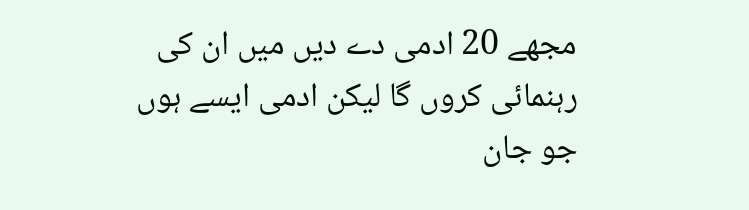مجھے 20 ادمی دے دیں میں ان کی رہنمائی کروں گا لیکن ادمی ایسے ہوں جو جان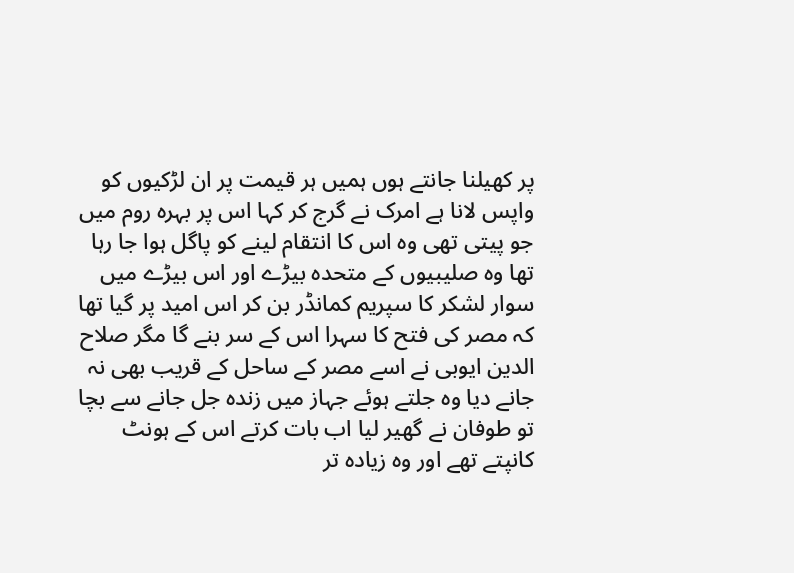پر کھیلنا جانتے ہوں ہمیں ہر قیمت پر ان لڑکیوں کو واپس لانا ہے امرک نے گرج کر کہا اس پر بہرہ روم میں جو پیتی تھی وہ اس کا انتقام لینے کو پاگل ہوا جا رہا تھا وہ صلیبیوں کے متحدہ بیڑے اور اس بیڑے میں سوار لشکر کا سپریم کمانڈر بن کر اس امید پر گیا تھا کہ مصر کی فتح کا سہرا اس کے سر بنے گا مگر صلاح الدین ایوبی نے اسے مصر کے ساحل کے قریب بھی نہ جانے دیا وہ جلتے ہوئے جہاز میں زندہ جل جانے سے بچا تو طوفان نے گھیر لیا اب بات کرتے اس کے ہونٹ کانپتے تھے اور وہ زیادہ تر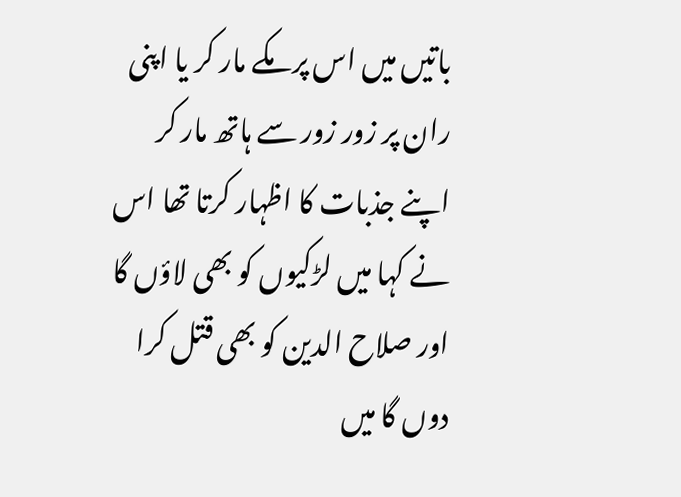باتیں میں اس پر مکے مار کر یا اپنی ران پر زور زور سے ہاتھ مار کر اپنے جذبات کا اظہار کرتا تھا اس نے کہا میں لڑکیوں کو بھی لاؤں گا اور صلاح الدین کو بھی قتل کرا دوں گا میں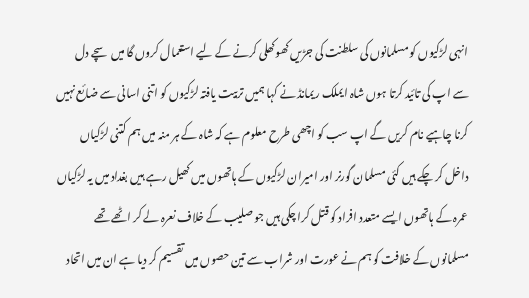انہی لڑکیوں کو مسلمانوں کی سلطنت کی جڑیں کھوکھلی کرنے کے لیے استعمال کروں گا میں سچے دل سے اپ کی تائید کرتا ہوں شاہ ایملک ریمانڈ نے کہا ہمیں تربیت یافتہ لڑکیوں کو اتنی اسانی سے ضائع نہیں کرنا چاہیے نام کریں گے اپ سب کو اچھی طرح معلوم ہے کہ شاہ کے ہر منہ میں ہم کتنی لڑکیاں داخل کر چکے ہیں کئی مسلمان گورنر اور امیران لڑکیوں کے ہاتھوں میں کھیل رہے ہیں بغداد میں یہ لڑکیاں عمرہ کے ہاتھوں ایسے متعدد افراد کو قتل کرا چکی ہیں جو صلیب کے خلاف نعرہ لے کر اٹھے تھے مسلمانوں کے خلافت کو ہم نے عورت اور شراب سے تین حصوں میں تقسیم کر دیا ہے ان میں اتحاد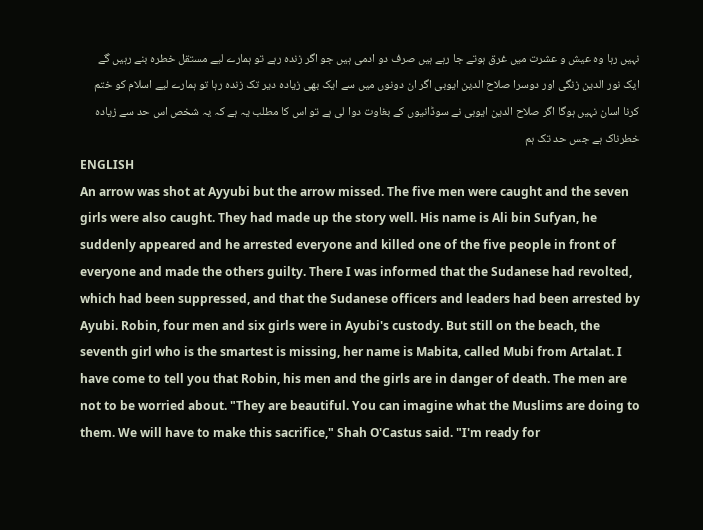نہیں رہا وہ عیش و عشرت میں غرق ہوتے جا رہے ہیں صرف دو ادمی ہیں جو اگر زندہ رہے تو ہمارے لیے مستقل خطرہ بنے رہیں گے ایک نور الدین زنگی اور دوسرا صلاح الدین ایوبی اگر ان دونوں میں سے ایک بھی زیادہ دیر تک زندہ رہا تو ہمارے لیے اسلام کو ختم کرنا اسان نہیں ہوگا اگر صلاح الدین ایوبی نے سوڈانیوں کے بغاوت دوا لی ہے تو اس کا مطلب یہ ہے کہ یہ شخص اس حد سے زیادہ خطرناک ہے جس حد تک ہم
ENGLISH
An arrow was shot at Ayyubi but the arrow missed. The five men were caught and the seven girls were also caught. They had made up the story well. His name is Ali bin Sufyan, he suddenly appeared and he arrested everyone and killed one of the five people in front of everyone and made the others guilty. There I was informed that the Sudanese had revolted, which had been suppressed, and that the Sudanese officers and leaders had been arrested by Ayubi. Robin, four men and six girls were in Ayubi's custody. But still on the beach, the seventh girl who is the smartest is missing, her name is Mabita, called Mubi from Artalat. I have come to tell you that Robin, his men and the girls are in danger of death. The men are not to be worried about. "They are beautiful. You can imagine what the Muslims are doing to them. We will have to make this sacrifice," Shah O'Castus said. "I'm ready for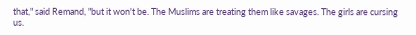that," said Remand, "but it won't be. The Muslims are treating them like savages. The girls are cursing us.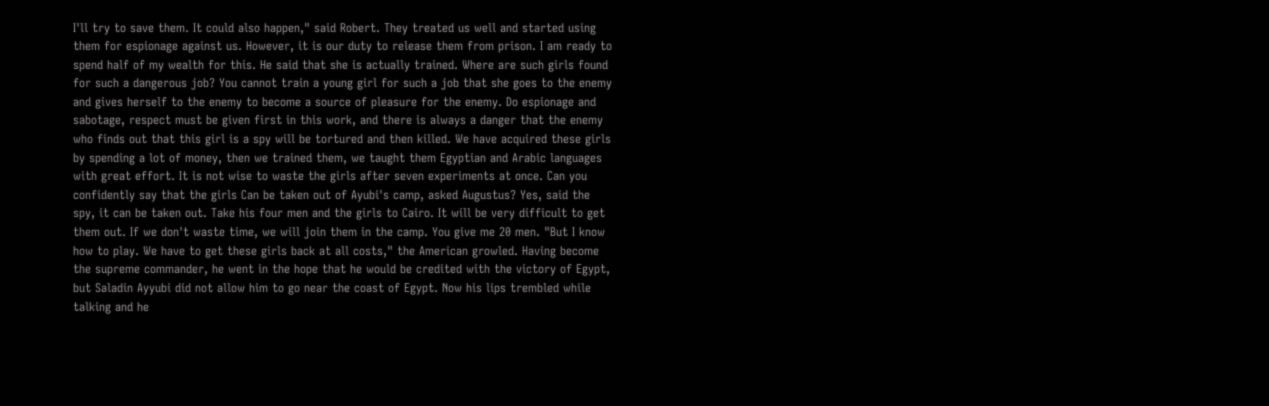I'll try to save them. It could also happen," said Robert. They treated us well and started using them for espionage against us. However, it is our duty to release them from prison. I am ready to spend half of my wealth for this. He said that she is actually trained. Where are such girls found for such a dangerous job? You cannot train a young girl for such a job that she goes to the enemy and gives herself to the enemy to become a source of pleasure for the enemy. Do espionage and sabotage, respect must be given first in this work, and there is always a danger that the enemy who finds out that this girl is a spy will be tortured and then killed. We have acquired these girls by spending a lot of money, then we trained them, we taught them Egyptian and Arabic languages with great effort. It is not wise to waste the girls after seven experiments at once. Can you confidently say that the girls Can be taken out of Ayubi's camp, asked Augustus? Yes, said the spy, it can be taken out. Take his four men and the girls to Cairo. It will be very difficult to get them out. If we don't waste time, we will join them in the camp. You give me 20 men. "But I know how to play. We have to get these girls back at all costs," the American growled. Having become the supreme commander, he went in the hope that he would be credited with the victory of Egypt, but Saladin Ayyubi did not allow him to go near the coast of Egypt. Now his lips trembled while talking and he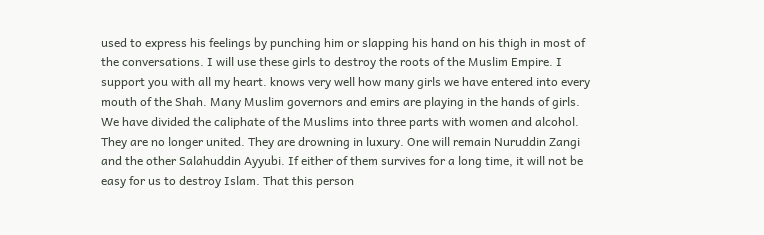used to express his feelings by punching him or slapping his hand on his thigh in most of the conversations. I will use these girls to destroy the roots of the Muslim Empire. I support you with all my heart. knows very well how many girls we have entered into every mouth of the Shah. Many Muslim governors and emirs are playing in the hands of girls. We have divided the caliphate of the Muslims into three parts with women and alcohol. They are no longer united. They are drowning in luxury. One will remain Nuruddin Zangi and the other Salahuddin Ayyubi. If either of them survives for a long time, it will not be easy for us to destroy Islam. That this person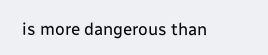is more dangerous than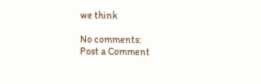we think

No comments:
Post a Comment